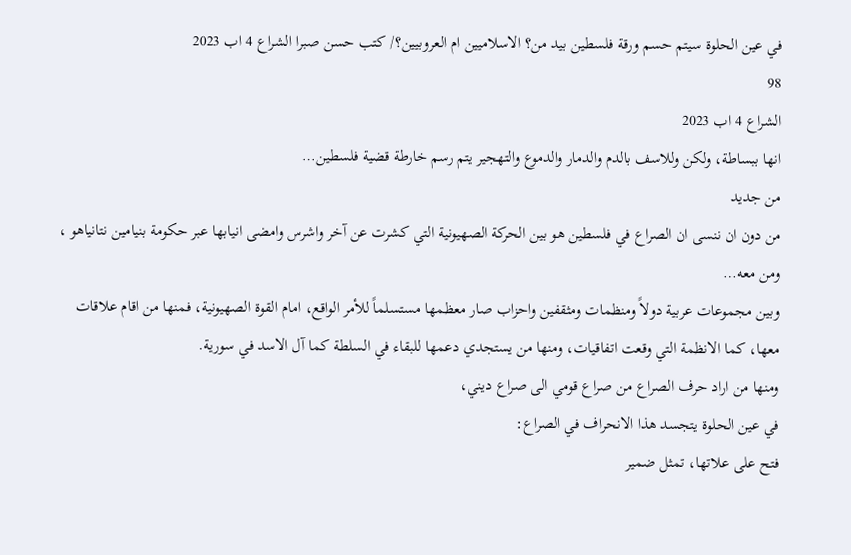في عين الحلوة سيتم حسم ورقة فلسطين بيد من؟ الاسلاميين ام العروبيين؟/ كتب حسن صبرا الشراع 4 اب 2023
98
الشراع 4 اب 2023
انها ببساطة، ولكن وللاسف بالدم والدمار والدموع والتهجير يتم رسم خارطة قضية فلسطين…
من جديد
من دون ان ننسى ان الصراع في فلسطين هو بين الحركة الصهيونية التي كشرت عن آخر واشرس وامضى انيابها عبر حكومة بنيامين نتانياهو ، ومن معه…
وبين مجموعات عربية دولاً ومنظمات ومثقفين واحزاب صار معظمها مستسلماً للأمر الواقع، امام القوة الصهيونية، فمنها من اقام علاقات معها، كما الانظمة التي وقعت اتفاقيات، ومنها من يستجدي دعمها للبقاء في السلطة كما آل الاسد في سورية.
ومنها من اراد حرف الصراع من صراع قومي الى صراع ديني،
في عين الحلوة يتجسد هذا الانحراف في الصراع:
فتح على علاتها، تمثل ضمير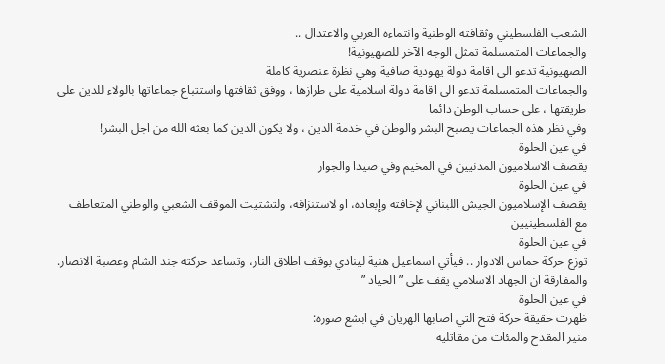الشعب الفلسطيني وثقافته الوطنية وانتماءه العربي والاعتدال ..
والجماعات المتمسلمة تمثل الوجه الآخر للصهيونية!
الصهيونية تدعو الى اقامة دولة يهودية صافية وهي نظرة عنصرية كاملة
والجماعات المتمسلمة تدعو الى اقامة دولة اسلامية على طرازها ، ووفق ثقافتها واستتباع جماعاتها بالولاء للدين على طريقتها ، على حساب الوطن دائما
وفي نظر هذه الجماعات يصبح البشر والوطن في خدمة الدين ، ولا يكون الدين كما بعثه الله من اجل البشر!
في عين الحلوة
يقصف الاسلاميون المدنيين في المخيم وفي صيدا والجوار
في عين الحلوة
يقصف الإسلاميون الجيش اللبناني لإخافته وإبعاده، او لاستنزافه، ولتشتيت الموقف الشعبي والوطني المتعاطف مع الفلسطينيين
في عين الحلوة
توزع حركة حماس الادوار .. فيأتي اسماعيل هنية لينادي بوقف اطلاق النار، وتساعد حركته جند الشام وعصبة الانصار.
والمفارقة ان الجهاد الاسلامي يقف على ” الحياد ”
في عين الحلوة
ظهرت حقيقة حركة فتح التي اصابها الهريان في ابشع صوره:
منير المقدح والمئات من مقاتليه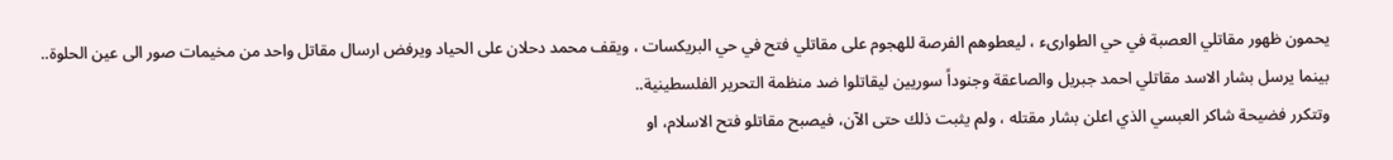يحمون ظهور مقاتلي العصبة في حي الطوارىء ، ليعطوهم الفرصة للهجوم على مقاتلي فتح في حي البريكسات ، ويقف محمد دحلان على الحياد ويرفض ارسال مقاتل واحد من مخيمات صور الى عين الحلوة..
بينما يرسل بشار الاسد مقاتلي احمد جبريل والصاعقة وجنوداً سوريين ليقاتلوا ضد منظمة التحرير الفلسطينية..
وتتكرر فضيحة شاكر العبسي الذي اعلن بشار مقتله ، ولم يثبت ذلك حتى الآن، فيصبح مقاتلو فتح الاسلام، او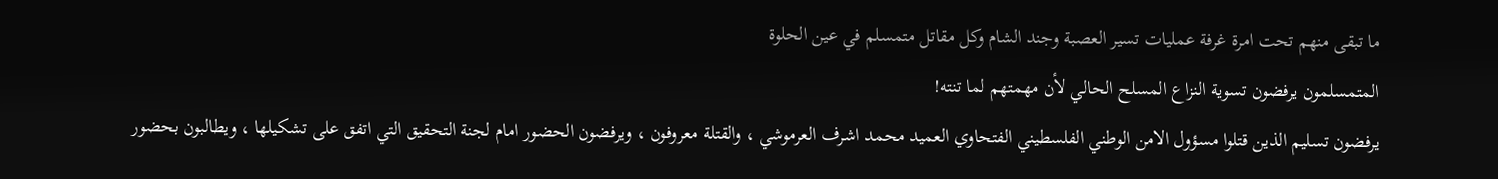ما تبقى منهم تحت امرة غرفة عمليات تسير العصبة وجند الشام وكل مقاتل متمسلم في عين الحلوة
المتمسلمون يرفضون تسوية النزاع المسلح الحالي لأن مهمتهم لما تنته!
يرفضون تسليم الذين قتلوا مسؤول الامن الوطني الفلسطيني الفتحاوي العميد محمد اشرف العرموشي ، والقتلة معروفون ، ويرفضون الحضور امام لجنة التحقيق التي اتفق على تشكيلها ، ويطالبون بحضور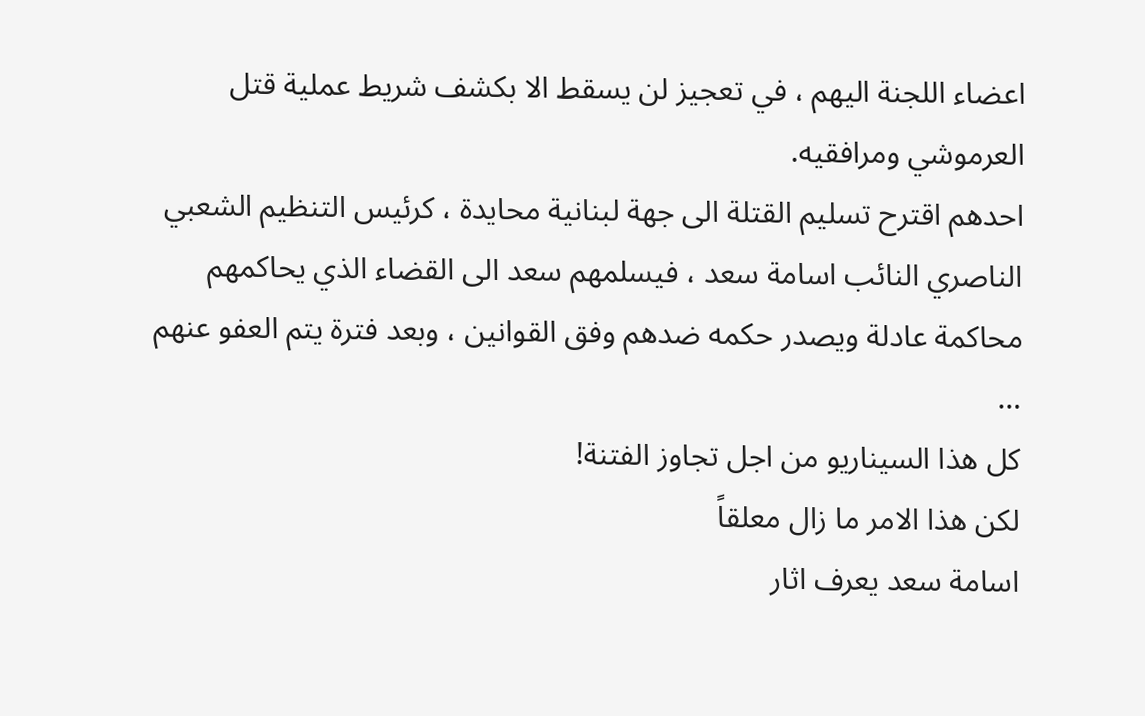اعضاء اللجنة اليهم ، في تعجيز لن يسقط الا بكشف شريط عملية قتل العرموشي ومرافقيه.
احدهم اقترح تسليم القتلة الى جهة لبنانية محايدة ، كرئيس التنظيم الشعبي الناصري النائب اسامة سعد ، فيسلمهم سعد الى القضاء الذي يحاكمهم محاكمة عادلة ويصدر حكمه ضدهم وفق القوانين ، وبعد فترة يتم العفو عنهم …
كل هذا السيناريو من اجل تجاوز الفتنة!
لكن هذا الامر ما زال معلقاً
اسامة سعد يعرف اثار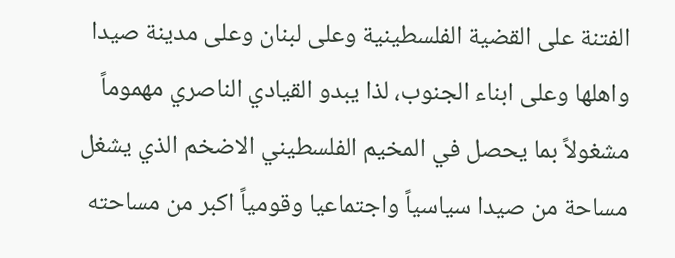الفتنة على القضية الفلسطينية وعلى لبنان وعلى مدينة صيدا واهلها وعلى ابناء الجنوب، لذا يبدو القيادي الناصري مهموماً مشغولاً بما يحصل في المخيم الفلسطيني الاضخم الذي يشغل مساحة من صيدا سياسياً واجتماعيا وقومياً اكبر من مساحته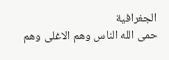الجغرافية
حمى الله الناس وهم الاغلى وهم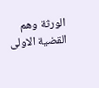الورثة وهم القضية الاولى